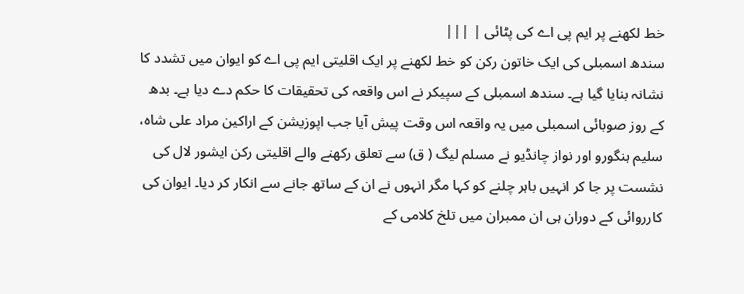خط لکھنے پر ایم پی اے کی پٹائی | |||
سندھ اسمبلی کی ایک خاتون رکن کو خط لکھنے پر ایک اقلیتی ایم پی اے کو ایوان میں تشدد کا نشانہ بنایا گیا ہے۔ سندھ اسمبلی کے سپیکر نے اس واقعہ کی تحقیقات کا حکم دے دیا ہے۔ بدھ کے روز صوبائی اسمبلی میں یہ واقعہ اس وقت پیش آیا جب اپوزیشن کے اراکین مراد علی شاہ، سلیم ہنگورو اور نواز چانڈیو نے مسلم لیگ ( ق) سے تعلق رکھنے والے اقلیتی رکن ایشور لال کی نشست پر جا کر انہیں باہر چلنے کو کہا مگر انہوں نے ان کے ساتھ جانے سے انکار کر دیا۔ ایوان کی کارروائی کے دوران ہی ان ممبران میں تلخ کلامی کے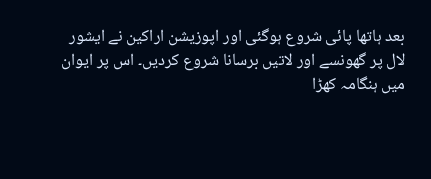بعد ہاتھا پائی شروع ہوگئی اور اپوزیشن اراکین نے ایشور لال پر گھونسے اور لاتیں برسانا شروع کردیں۔ اس پر ایوان میں ہنگامہ کھڑا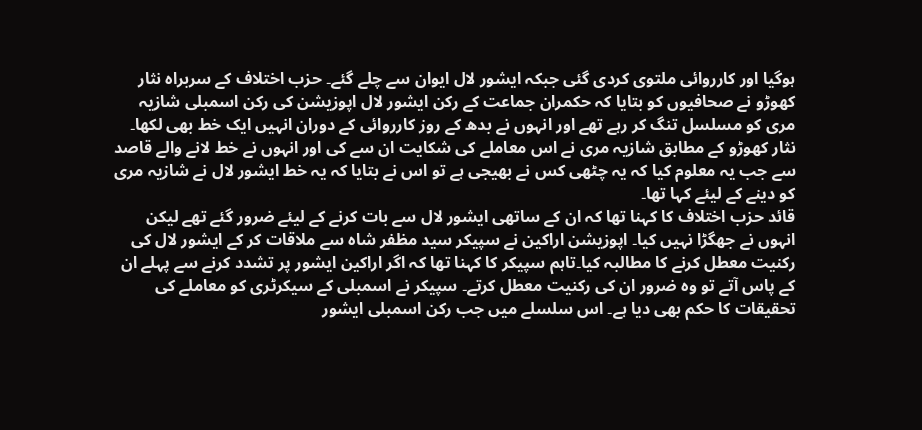ہوگیا اور کارروائی ملتوی کردی گئی جبکہ ایشور لال ایوان سے چلے گئے۔ حزب اختلاف کے سربراہ نثار کھوڑو نے صحافیوں کو بتایا کہ حکمران جماعت کے رکن ایشور لال اپوزیشن کی رکن اسمبلی شازیہ مری کو مسلسل تنگ کر رہے تھے اور انہوں نے بدھ کے روز کارروائی کے دوران انہیں ایک خط بھی لکھا۔ نثار کھوڑو کے مطابق شازیہ مری نے اس معاملے کی شکایت ان سے کی اور انہوں نے خط لانے والے قاصد سے جب یہ معلوم کیا کہ یہ چٹھی کس نے بھیجی ہے تو اس نے بتایا کہ یہ خط ایشور لال نے شازیہ مری کو دینے کے لیئے کہا تھا۔
قائد حزب اختلاف کا کہنا تھا کہ ان کے ساتھی ایشور لال سے بات کرنے کے لیئے ضرور گئے تھے لیکن انہوں نے جھگڑا نہیں کیا۔ اپوزیشن اراکین نے سپیکر سید مظفر شاہ سے ملاقات کر کے ایشور لال کی رکنیت معطل کرنے کا مطالبہ کیا۔تاہم سپیکر کا کہنا تھا کہ اگر اراکین ایشور پر تشدد کرنے سے پہلے ان کے پاس آتے تو وہ ضرور ان کی رکنیت معطل کرتے۔ سپیکر نے اسمبلی کے سیکرٹری کو معاملے کی تحقیقات کا حکم بھی دیا ہے۔ اس سلسلے میں جب رکن اسمبلی ایشور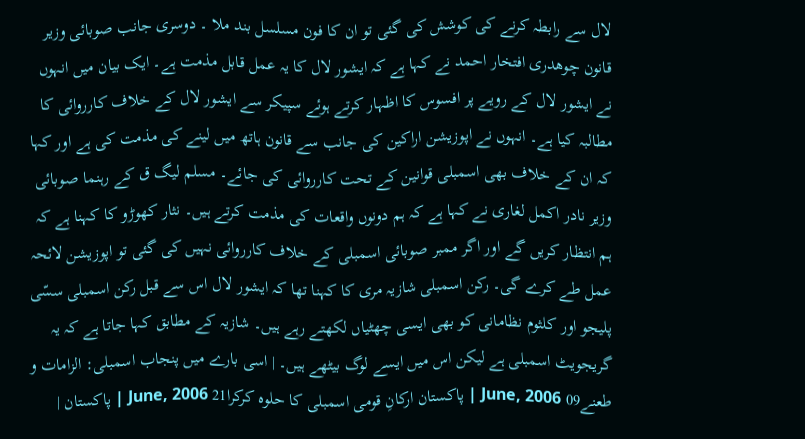لال سے رابطہ کرنے کی کوشش کی گئی تو ان کا فون مسلسل بند ملا ۔ دوسری جانب صوبائی وزیر قانون چوھدری افتخار احمد نے کہا ہے کہ ایشور لال کا یہ عمل قابل مذمت ہے۔ ایک بیان میں انہوں نے ایشور لال کے رویے پر افسوس کا اظہار کرتے ہوئے سپیکر سے ایشور لال کے خلاف کارروائی کا مطالبہ کیا ہے۔ انہوں نے اپوزیشن اراکین کی جانب سے قانون ہاتھ میں لینے کی مذمت کی ہے اور کہا کہ ان کے خلاف بھی اسمبلی قوانین کے تحت کارروائی کی جائے۔ مسلم لیگ ق کے رہنما صوبائی وزیر نادر اکمل لغاری نے کہا ہے کہ ہم دونوں واقعات کی مذمت کرتے ہیں۔ نثار کھوڑو کا کہنا ہے کہ ہم انتظار کریں گے اور اگر ممبر صوبائی اسمبلی کے خلاف کارروائی نہیں کی گئی تو اپوزیشن لائحہ عمل طے کرے گی۔ رکن اسمبلی شازیہ مری کا کہنا تھا کہ ایشور لال اس سے قبل رکن اسمبلی سسّی پلیجو اور کلثوم نظامانی کو بھی ایسی چھٹیاں لکھتے رہے ہیں۔ شازیہ کے مطابق کہا جاتا ہے کہ یہ گریجویٹ اسمبلی ہے لیکن اس میں ایسے لوگ بیٹھے ہیں۔ | اسی بارے میں پنجاب اسمبلی: الزامات و طعنے09 June, 2006 | پاکستان ارکانِ قومی اسمبلی کا حلوہ کرکرا21 June, 2006 | پاکستان |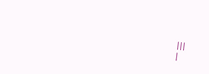|||
|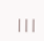|||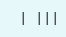| |||